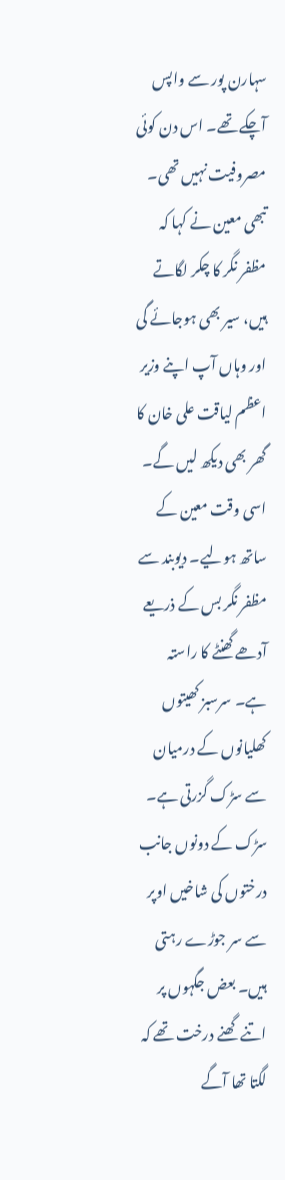سہارن پور سے واپس آچکے تھے۔ اس دن کوئی مصروفیت نہیں تھی۔ تبھی معین نے کہا کہ مظفر نگر کا چکر لگاتے ہیں، سیر بھی ہوجائے گی اور وہاں آپ اپنے وزیر اعظم لیاقت علی خان کا گھر بھی دیکھ لیں گے۔ اسی وقت معین کے ساتھ ہولیے۔ دیوبند سے مظفر نگر بس کے ذریعے آدھے گھنٹے کا راستہ ہے۔ سرسبز کھیتوں کھلیانوں کے درمیان سے سڑک گزرتی ہے۔ سڑک کے دونوں جانب درختوں کی شاخیں اوپر سے سر جوڑے رہتی ہیں۔ بعض جگہوں پر اتنے گھنے درخت تھے کہ لگتا تھا آگے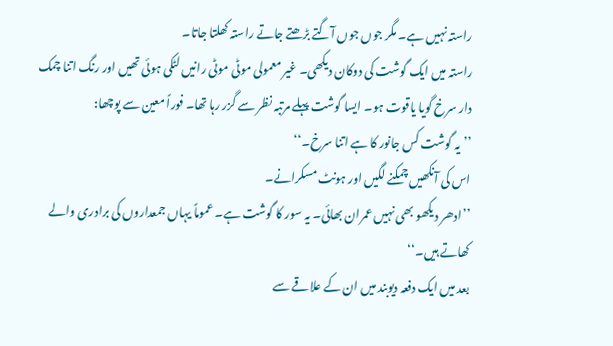راستہ نہیں ہے۔ مگر جوں جوں آگتے بڑھتے جاتے راستہ کھلتا جاتا۔
راستہ میں ایک گوشت کی دوکان دیکھی۔ غیر معمولی موٹی موٹی رانیں لٹکی ہوئی تھیں اور رنگ اتنا چمک دار سرخ گویا یاقوت ہو۔ ایسا گوشت پہلے مرتبہ نظر سے گزر رہا تھا۔ فوراً معین سے پوچھا:
’’یہ گوشت کس جانور کا ہے اتنا سرخ۔‘‘
اس کی آنکھیں چمکنے لگیں اور ہونٹ مسکرانے۔
’’ادھر دیکھو بھی نہیں عمران بھائی۔ یہ سور کا گوشت ہے۔ عموماً یہاں جمعداروں کی برادری والے کھاتے ہیں۔‘‘
بعد میں ایک دفعہ دیوبند میں ان کے علاقے سے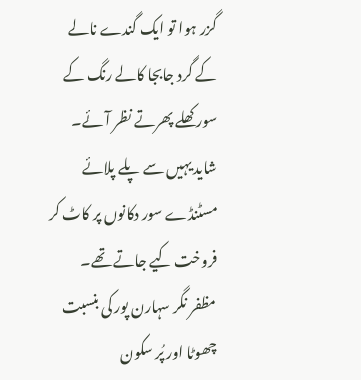گزر ہوا تو ایک گندے نالے کے گرد جابجا کالے رنگ کے سور کھلے پھرتے نظر آئے۔ شاید یہیں سے پلے پلائے مسٹنڈے سور دکانوں پر کاٹ کر فروخت کیے جاتے تھے۔
مظفر نگر سہارن پور کی بنسبت چھوٹا اور پُر سکون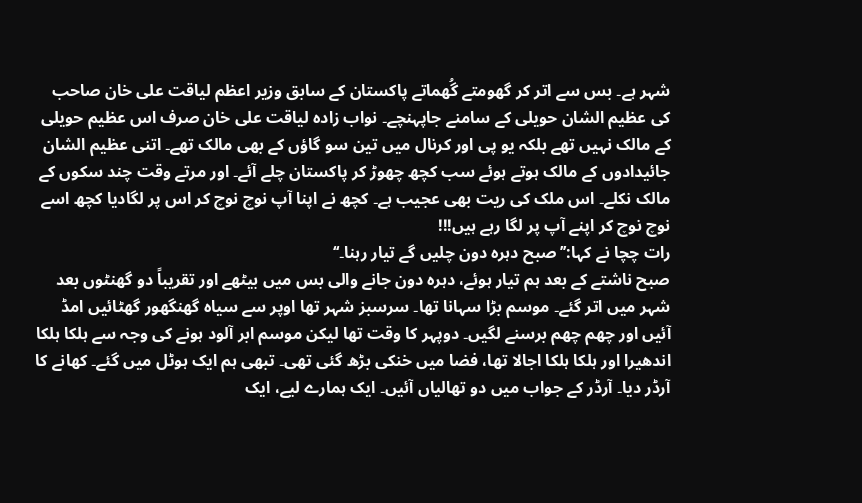شہر ہے۔ بس سے اتر کر گھومتے گُھماتے پاکستان کے سابق وزیر اعظم لیاقت علی خان صاحب کی عظیم الشان حویلی کے سامنے جاپہنچے۔ نواب زادہ لیاقت علی خان صرف اس عظیم حویلی کے مالک نہیں تھے بلکہ یو پی اور کرنال میں تین سو گاؤں کے بھی مالک تھے۔ اتنی عظیم الشان جائیدادوں کے مالک ہوتے ہوئے سب کچھ چھوڑ کر پاکستان چلے آئے۔ اور مرتے وقت چند سکوں کے مالک نکلے۔ اس ملک کی ریت بھی عجیب ہے۔ کچھ نے اپنا آپ نوچ نوچ کر اس پر لگادیا کچھ اسے نوچ نوچ کر اپنے آپ پر لگا رہے ہیں!!!
رات چچا نے کہا:’’صبح دہرہ دون چلیں گے تیار رہنا۔‘‘
صبح ناشتے کے بعد ہم تیار ہوئے، دہرہ دون جانے والی بس میں بیٹھے اور تقریباً دو گھنٹوں بعد شہر میں اتر گئے۔ موسم بڑا سہانا تھا۔ سرسبز شہر تھا اوپر سے سیاہ گھنگھور گھٹائیں امڈ آئیں اور چھم چھم برسنے لگیں۔ دوپہر کا وقت تھا لیکن موسم ابر آلود ہونے کی وجہ سے ہلکا ہلکا اندھیرا اور ہلکا ہلکا اجالا تھا، فضا میں خنکی بڑھ گئی تھی۔ تبھی ہم ایک ہوٹل میں گئے۔ کھانے کا آرڈر دیا۔ آرڈر کے جواب میں دو تھالیاں آئیں۔ ایک ہمارے لیے، ایک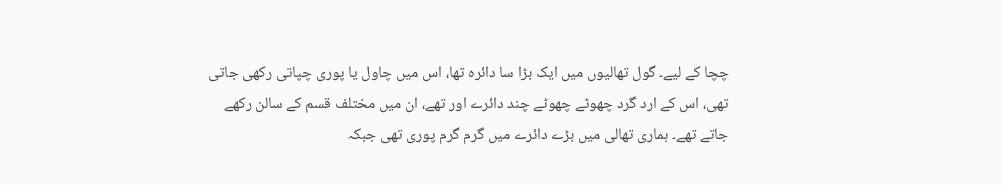چچا کے لیے۔ گول تھالیوں میں ایک بڑا سا دائرہ تھا، اس میں چاول یا پوری چپاتی رکھی جاتی تھی، اس کے ارد گرد چھوٹے چھوٹے چند دائرے اور تھے، ان میں مختلف قسم کے سالن رکھے جاتے تھے۔ ہماری تھالی میں بڑے دائرے میں گرم گرم پوری تھی جبکہ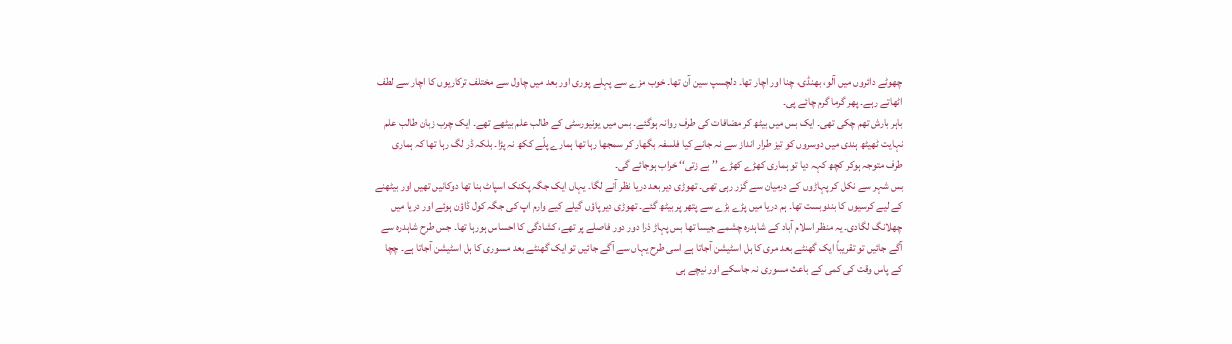چھوٹے دائروں میں آلو، بھنڈی، چنا اور اچار تھا۔ دلچسپ سین آن تھا۔ خوب مزے سے پہلے پوری اور بعد میں چاول سے مختلف ترکاریوں کا اچار سے لطف اٹھاتے رہے۔ پھر گرما گرم چائے پی۔
باہر بارش تھم چکی تھی۔ ایک بس میں بیٹھ کر مضافات کی طرف روانہ ہوگئے۔ بس میں یونیورسٹی کے طالب علم بیٹھے تھے۔ ایک چرب زبان طالب علم نہایت ٹھیٹھ ہندی میں دوسروں کو تیز طرار انداز سے نہ جانے کیا فلسفہ بگھار کر سمجھا رہا تھا ہمارے پلّے ککھ نہ پڑا۔ بلکہ ڈر لگ رہا تھا کہ ہماری طرف متوجہ ہوکر کچھ کہہ دیا تو ہماری کھڑے کھڑے ’’بے زتی‘‘ خراب ہوجائے گی۔
بس شہر سے نکل کر پہاڑوں کے درمیان سے گزر رہی تھی۔ تھوڑی دیر بعد دریا نظر آنے لگا۔ یہاں ایک جگہ پکنک اسپاٹ بنا تھا دوکانیں تھیں اور بیٹھنے کے لیے کرسیوں کا بندوبست تھا۔ ہم دریا میں پڑے بڑے سے پتھر پر بیٹھ گئے۔ تھوڑی دیر پاؤں گیلے کیے وارم اپ کی جگہ کول ڈاؤن ہوئے اور دریا میں چھلانگ لگادی۔ یہ منظر اسلام آباد کے شاہدرہ چشمے جیسا تھا بس پہاڑ ذرا دور دور فاصلے پر تھے، کشادگی کا احساس ہورہا تھا۔ جس طرح شاہدرہ سے آگے جائیں تو تقریباً ایک گھنٹے بعد مری کا ہل اسٹیشن آجاتا ہے اسی طرح یہاں سے آگے جائیں تو ایک گھنٹے بعد مسوری کا ہل اسٹیشن آجاتا ہے۔ چچا کے پاس وقت کی کمی کے باعث مسوری نہ جاسکے اور نیچے ہی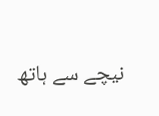نیچے سے ہاتھ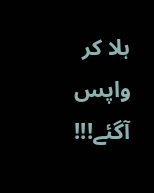ہلا کر واپس آگئے!!!